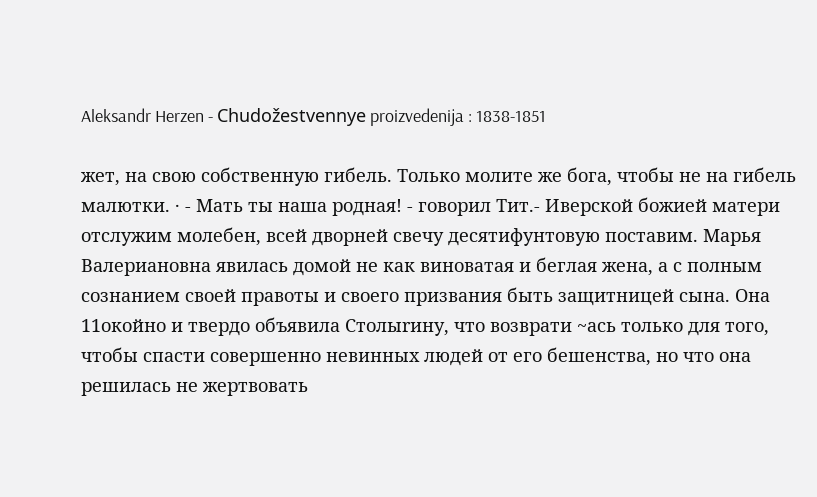Aleksandr Herzen - Chudožestvennye proizvedenija : 1838-1851

жет, на свою собственную гибель. Только молите же бога, чтобы не на гибель малютки. · - Мать ты наша родная! - говорил Тит.- Иверской божией матери отслужим молебен, всей дворней свечу десятифунтовую поставим. Марья Валериановна явилась домой не как виноватая и беглая жена, а с полным сознанием своей правоты и своего призвания быть защитницей сына. Она 11окойно и твердо объявила Столыrину, что возврати ~ась только для того, чтобы спасти совершенно невинных людей от его бешенства, но что она решилась не жертвовать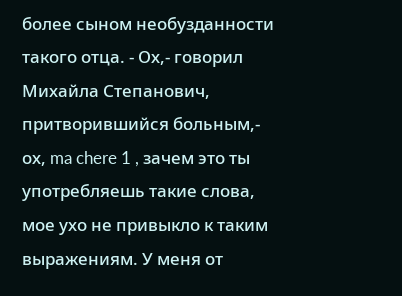более сыном необузданности такого отца. - Ох,- говорил Михайла Степанович, притворившийся больным,- ох, ma chere 1 , зачем это ты употребляешь такие слова, мое ухо не привыкло к таким выражениям. У меня от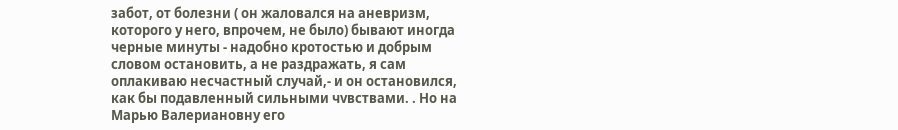забот, от болезни ( он жаловался на аневризм, которого у него, впрочем, не было) бывают иногда черные минуты - надобно кротостью и добрым словом остановить, а не раздражать, я сам оплакиваю несчастный случай,- и он остановился, как бы подавленный сильными чvвствами. . Но на Марью Валериановну его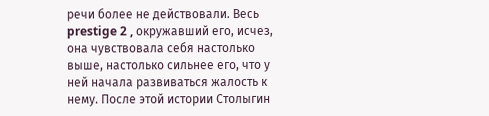речи более не действовали. Весь prestige 2 , окружавший его, исчез, она чувствовала себя настолько выше, настолько сильнее его, что у ней начала развиваться жалость к нему. После этой истории Столыгин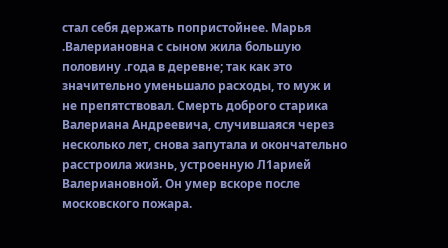стал себя держать попристойнее. Марья .Валериановна с сыном жила большую половину .года в деревне; так как это значительно уменьшало расходы, то муж и не препятствовал. Смерть доброго старика Валериана Андреевича, случившаяся через несколько лет, снова запутала и окончательно расстроила жизнь, устроенную Л1арией Валериановной. Он умер вскоре после московского пожара.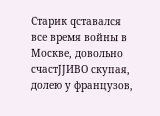Старик qставался все время войны в Москве, довольно счастJJИВО скупая, долею у французов,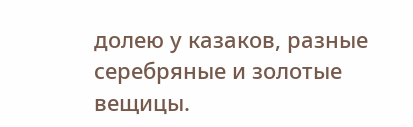долею у казаков, разные серебряные и золотые вещицы.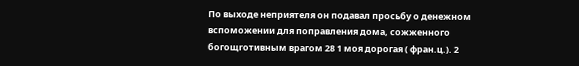По выходе неприятеля он подавал просьбу о денежном вспоможении для поправления дома, сожженного богощrотивным врагом 28 1 моя дорогая ( фран.ц.). 2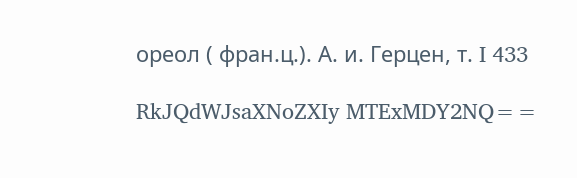ореол ( фран.ц.). А. и. Герцен, т. I 433

RkJQdWJsaXNoZXIy MTExMDY2NQ==